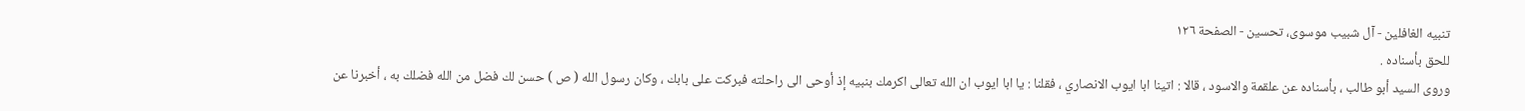تنبيه الغافلين - آل شبیب موسوی، تحسین - الصفحة ١٢٦
للحق بأسناده .
وروى السيد أبو طالب ، بأسناده عن علقمة والاسود ، قالا : اتينا ابا ايوب الانصاري ، فقلنا : يا ابا ايوب ان الله تعالى اكرمك بنبيه إذ أوحى الى راحلته فبركت على بابك ، وكان رسول الله ( ص ) حسن لك فضل من الله فضلك به ، أخبرنا عن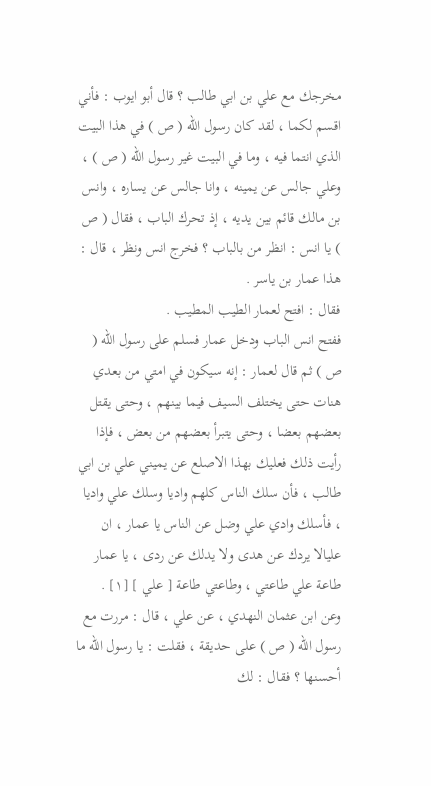مخرجك مع علي بن ابي طالب ؟ قال أبو ايوب : فأني اقسم لكما ، لقد كان رسول الله ( ص ) في هذا البيت الذي انتما فيه ، وما في البيت غير رسول الله ( ص ) ، وعلي جالس عن يمينه ، وانا جالس عن يساره ، وانس بن مالك قائم بين يديه ، إذ تحرك الباب ، فقال ( ص ) يا انس : انظر من بالباب ؟ فخرج انس ونظر ، قال : هذا عمار بن ياسر .
فقال : افتح لعمار الطيب المطيب .
ففتح انس الباب ودخل عمار فسلم على رسول الله ( ص ) ثم قال لعمار : إنه سيكون في امتي من بعدي هنات حتى يختلف السيف فيما بينهم ، وحتى يقتل بعضهم بعضا ، وحتى يتبرأ بعضهم من بعض ، فإذا رأيت ذلك فعليك بهذا الاصلع عن يميني علي بن ابي طالب ، فأن سلك الناس كلهم واديا وسلك علي واديا ، فأسلك وادي علي وضل عن الناس يا عمار ، ان عليالا يردك عن هدى ولا يدلك عن ردى ، يا عمار طاعة علي طاعتي ، وطاعتي طاعة [ علي ] [١] .
وعن ابن عثمان النهدي ، عن علي ، قال : مررت مع رسول الله ( ص ) على حديقة ، فقلت : يا رسول الله ما أحسنها ؟ فقال : لك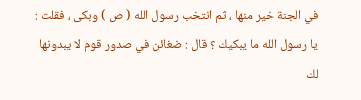في الجنة خير منها ، ثم انتخب رسول الله ( ص ) وبكى ، فقلت : يا رسول الله ما يبكيك ؟ قال : ضغائن في صدور قوم لا يبدونها لك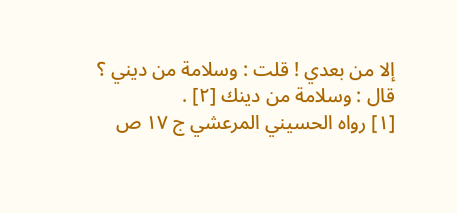إلا من بعدي ! قلت : وسلامة من ديني ؟ قال : وسلامة من دينك [٢] .
[١] رواه الحسيني المرعشي ج ١٧ ص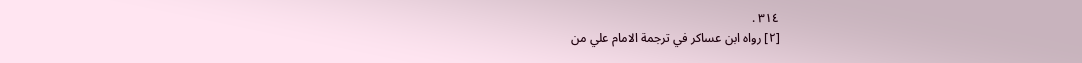٣١٤ .
[٢] رواه ابن عساكر في ترجمة الامام علي من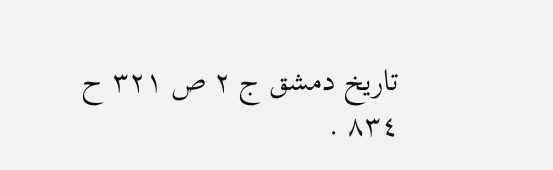تاريخ دمشق ج ٢ ص ٣٢١ ح ٨٣٤ .